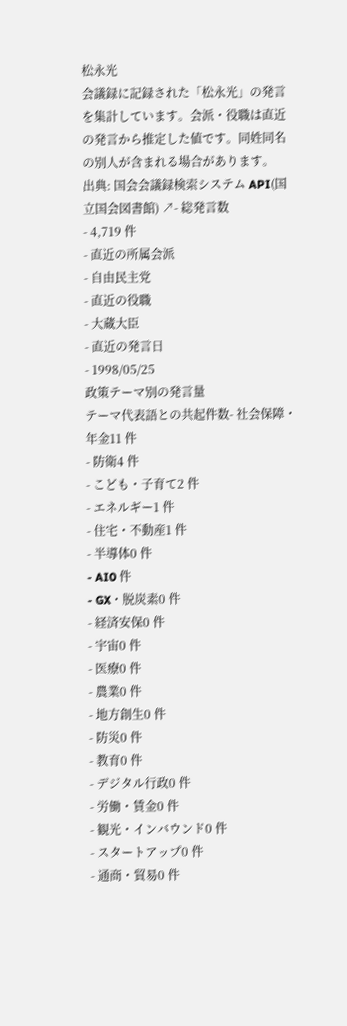松永光
会議録に記録された「松永光」の発言を集計しています。会派・役職は直近の発言から推定した値です。同姓同名の別人が含まれる場合があります。
出典: 国会会議録検索システム API(国立国会図書館) ↗- 総発言数
- 4,719 件
- 直近の所属会派
- 自由民主党
- 直近の役職
- 大蔵大臣
- 直近の発言日
- 1998/05/25
政策テーマ別の発言量
テーマ代表語との共起件数- 社会保障・年金11 件
- 防衛4 件
- こども・子育て2 件
- エネルギー1 件
- 住宅・不動産1 件
- 半導体0 件
- AI0 件
- GX・脱炭素0 件
- 経済安保0 件
- 宇宙0 件
- 医療0 件
- 農業0 件
- 地方創生0 件
- 防災0 件
- 教育0 件
- デジタル行政0 件
- 労働・賃金0 件
- 観光・インバウンド0 件
- スタートアップ0 件
- 通商・貿易0 件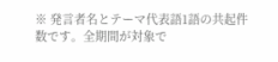※ 発言者名とテーマ代表語1語の共起件数です。全期間が対象で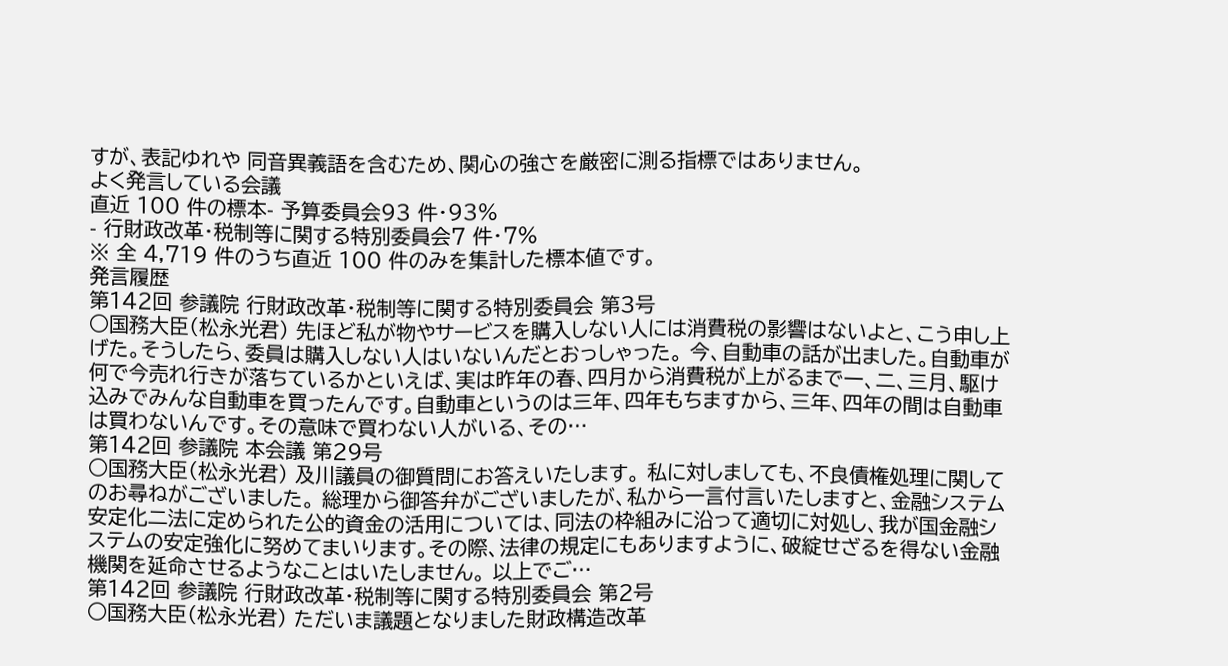すが、表記ゆれや 同音異義語を含むため、関心の強さを厳密に測る指標ではありません。
よく発言している会議
直近 100 件の標本- 予算委員会93 件・93%
- 行財政改革・税制等に関する特別委員会7 件・7%
※ 全 4,719 件のうち直近 100 件のみを集計した標本値です。
発言履歴
第142回 参議院 行財政改革・税制等に関する特別委員会 第3号
○国務大臣(松永光君) 先ほど私が物やサービスを購入しない人には消費税の影響はないよと、こう申し上げた。そうしたら、委員は購入しない人はいないんだとおっしゃった。 今、自動車の話が出ました。自動車が何で今売れ行きが落ちているかといえば、実は昨年の春、四月から消費税が上がるまで一、二、三月、駆け込みでみんな自動車を買ったんです。自動車というのは三年、四年もちますから、三年、四年の間は自動車は買わないんです。その意味で買わない人がいる、その…
第142回 参議院 本会議 第29号
○国務大臣(松永光君) 及川議員の御質問にお答えいたします。 私に対しましても、不良債権処理に関してのお尋ねがございました。 総理から御答弁がございましたが、私から一言付言いたしますと、金融システム安定化二法に定められた公的資金の活用については、同法の枠組みに沿って適切に対処し、我が国金融システムの安定強化に努めてまいります。その際、法律の規定にもありますように、破綻せざるを得ない金融機関を延命させるようなことはいたしません。 以上でご…
第142回 参議院 行財政改革・税制等に関する特別委員会 第2号
○国務大臣(松永光君) ただいま議題となりました財政構造改革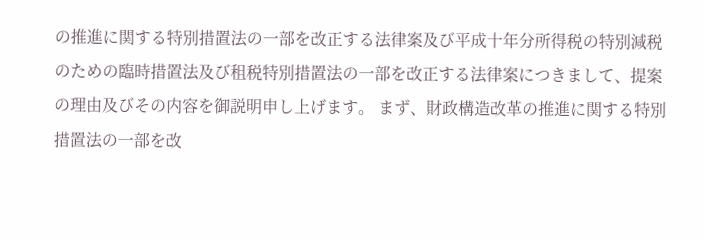の推進に関する特別措置法の一部を改正する法律案及び平成十年分所得税の特別減税のための臨時措置法及び租税特別措置法の一部を改正する法律案につきまして、提案の理由及びその内容を御説明申し上げます。 まず、財政構造改革の推進に関する特別措置法の一部を改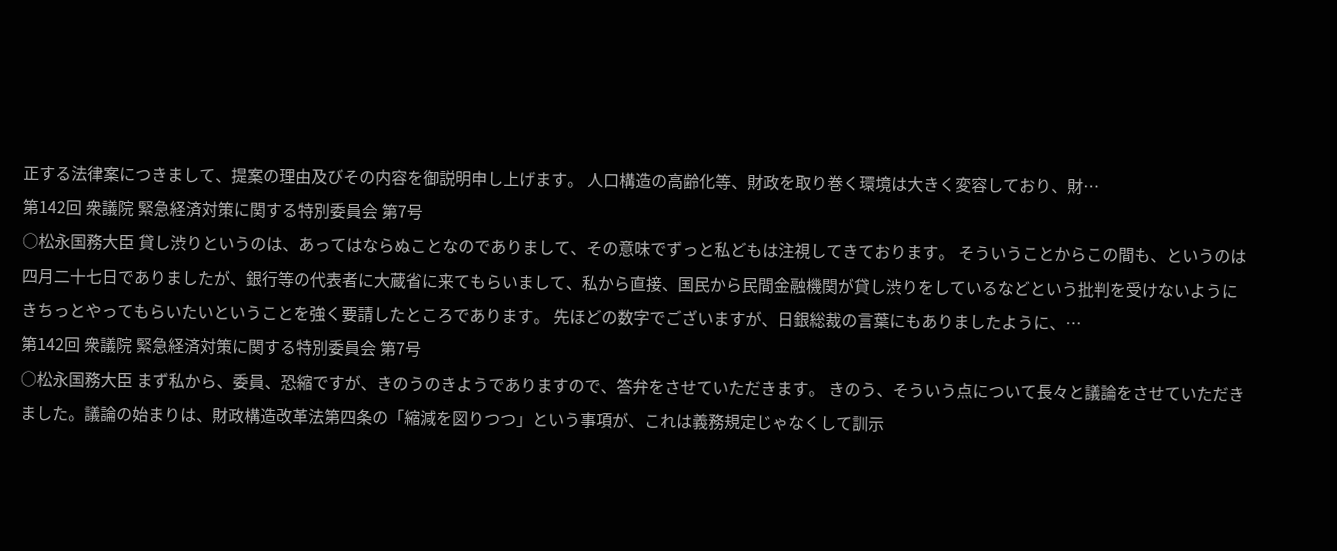正する法律案につきまして、提案の理由及びその内容を御説明申し上げます。 人口構造の高齢化等、財政を取り巻く環境は大きく変容しており、財…
第142回 衆議院 緊急経済対策に関する特別委員会 第7号
○松永国務大臣 貸し渋りというのは、あってはならぬことなのでありまして、その意味でずっと私どもは注視してきております。 そういうことからこの間も、というのは四月二十七日でありましたが、銀行等の代表者に大蔵省に来てもらいまして、私から直接、国民から民間金融機関が貸し渋りをしているなどという批判を受けないようにきちっとやってもらいたいということを強く要請したところであります。 先ほどの数字でございますが、日銀総裁の言葉にもありましたように、…
第142回 衆議院 緊急経済対策に関する特別委員会 第7号
○松永国務大臣 まず私から、委員、恐縮ですが、きのうのきようでありますので、答弁をさせていただきます。 きのう、そういう点について長々と議論をさせていただきました。議論の始まりは、財政構造改革法第四条の「縮減を図りつつ」という事項が、これは義務規定じゃなくして訓示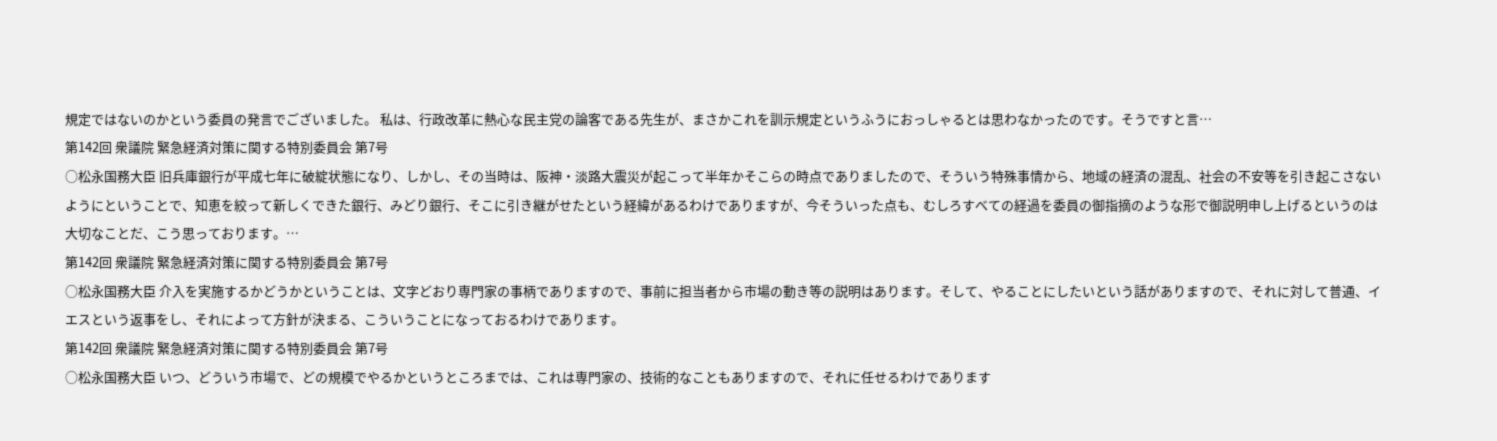規定ではないのかという委員の発言でございました。 私は、行政改革に熱心な民主党の論客である先生が、まさかこれを訓示規定というふうにおっしゃるとは思わなかったのです。そうですと言…
第142回 衆議院 緊急経済対策に関する特別委員会 第7号
○松永国務大臣 旧兵庫銀行が平成七年に破綻状態になり、しかし、その当時は、阪神・淡路大震災が起こって半年かそこらの時点でありましたので、そういう特殊事情から、地域の経済の混乱、社会の不安等を引き起こさないようにということで、知恵を絞って新しくできた銀行、みどり銀行、そこに引き継がせたという経緯があるわけでありますが、今そういった点も、むしろすべての経過を委員の御指摘のような形で御説明申し上げるというのは大切なことだ、こう思っております。…
第142回 衆議院 緊急経済対策に関する特別委員会 第7号
○松永国務大臣 介入を実施するかどうかということは、文字どおり専門家の事柄でありますので、事前に担当者から市場の動き等の説明はあります。そして、やることにしたいという話がありますので、それに対して普通、イエスという返事をし、それによって方針が決まる、こういうことになっておるわけであります。
第142回 衆議院 緊急経済対策に関する特別委員会 第7号
○松永国務大臣 いつ、どういう市場で、どの規模でやるかというところまでは、これは専門家の、技術的なこともありますので、それに任せるわけであります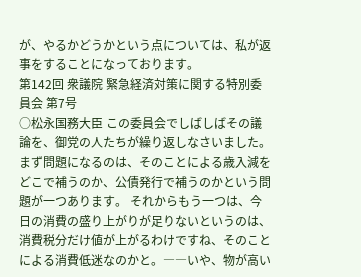が、やるかどうかという点については、私が返事をすることになっております。
第142回 衆議院 緊急経済対策に関する特別委員会 第7号
○松永国務大臣 この委員会でしばしばその議論を、御党の人たちが繰り返しなさいました。まず問題になるのは、そのことによる歳入減をどこで補うのか、公債発行で補うのかという問題が一つあります。 それからもう一つは、今日の消費の盛り上がりが足りないというのは、消費税分だけ値が上がるわけですね、そのことによる消費低迷なのかと。――いや、物が高い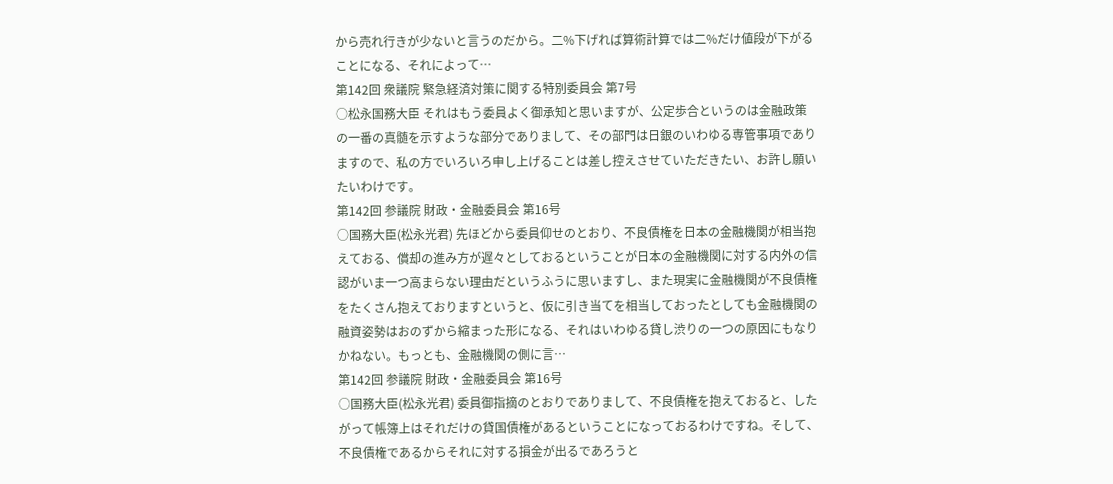から売れ行きが少ないと言うのだから。二%下げれば算術計算では二%だけ値段が下がることになる、それによって…
第142回 衆議院 緊急経済対策に関する特別委員会 第7号
○松永国務大臣 それはもう委員よく御承知と思いますが、公定歩合というのは金融政策の一番の真髄を示すような部分でありまして、その部門は日銀のいわゆる専管事項でありますので、私の方でいろいろ申し上げることは差し控えさせていただきたい、お許し願いたいわけです。
第142回 参議院 財政・金融委員会 第16号
○国務大臣(松永光君) 先ほどから委員仰せのとおり、不良債権を日本の金融機関が相当抱えておる、償却の進み方が遅々としておるということが日本の金融機関に対する内外の信認がいま一つ高まらない理由だというふうに思いますし、また現実に金融機関が不良債権をたくさん抱えておりますというと、仮に引き当てを相当しておったとしても金融機関の融資姿勢はおのずから縮まった形になる、それはいわゆる貸し渋りの一つの原因にもなりかねない。もっとも、金融機関の側に言…
第142回 参議院 財政・金融委員会 第16号
○国務大臣(松永光君) 委員御指摘のとおりでありまして、不良債権を抱えておると、したがって帳簿上はそれだけの貸国債権があるということになっておるわけですね。そして、不良債権であるからそれに対する損金が出るであろうと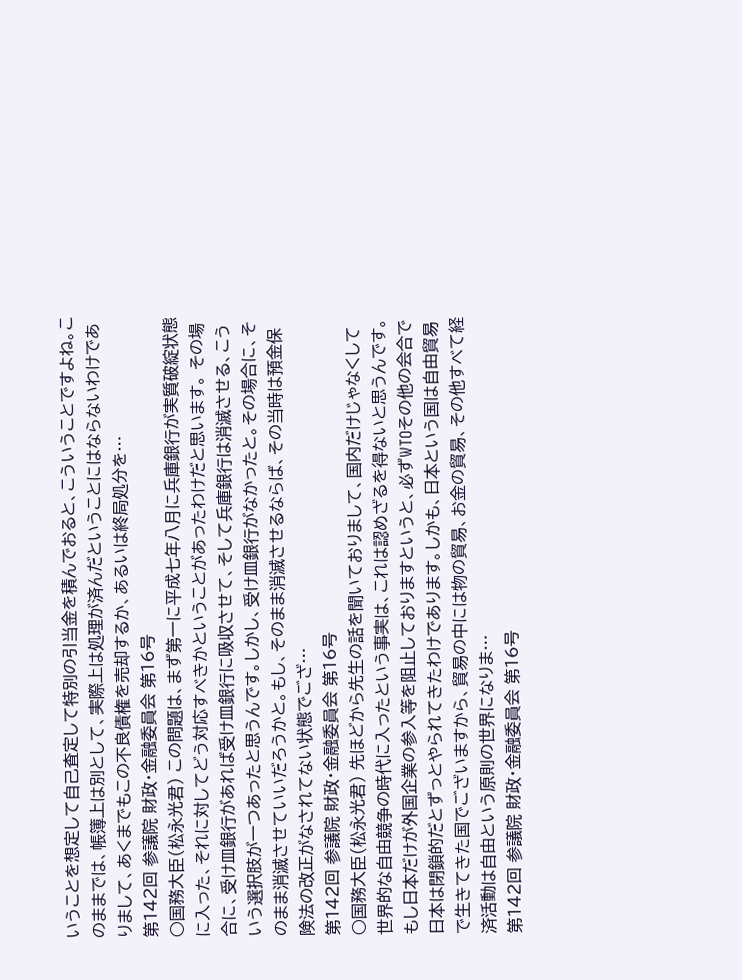いうことを想定して自己査定して特別の引当金を積んでおると、こういうことですよね。このままでは、帳簿上は別として、実際上は処理が済んだということにはならないわけでありまして、あくまでもこの不良債権を売却するか、あるいは終局処分を…
第142回 参議院 財政・金融委員会 第16号
○国務大臣(松永光君) この問題は、まず第一に平成七年八月に兵庫銀行が実質破綻状態に入った、それに対してどう対応すべきかということがあったわけだと思います。 その場合に、受け皿銀行があれば受け皿銀行に吸収させて、そして兵庫銀行は消滅させる、こういう選択肢が一つあったと思うんです。しかし、受け皿銀行がなかったと。その場合に、そのまま消滅させていいだろうかと。もし、そのまま消滅させるならば、その当時は預金保険法の改正がなされてない状態でござ…
第142回 参議院 財政・金融委員会 第16号
○国務大臣(松永光君) 先ほどから先生の話を聞いておりまして、国内だけじゃなくして世界的な自由競争の時代に入ったという事実は、これは認めざるを得ないと思うんです。もし日本だけが外国企業の参入等を阻止しておりますというと、必ずWTOその他の会合で日本は閉鎖的だとずっとやられてきたわけであります。しかも、日本という国は自由貿易で生きてきた国でございますから、貿易の中には物の貿易、お金の貿易、その他すべて経済活動は自由という原則の世界になりま…
第142回 参議院 財政・金融委員会 第16号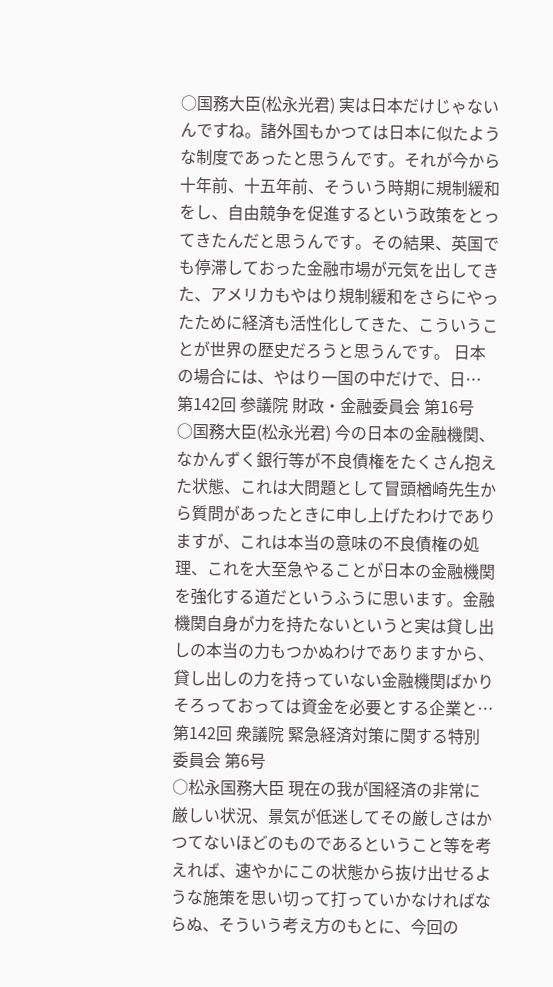○国務大臣(松永光君) 実は日本だけじゃないんですね。諸外国もかつては日本に似たような制度であったと思うんです。それが今から十年前、十五年前、そういう時期に規制緩和をし、自由競争を促進するという政策をとってきたんだと思うんです。その結果、英国でも停滞しておった金融市場が元気を出してきた、アメリカもやはり規制緩和をさらにやったために経済も活性化してきた、こういうことが世界の歴史だろうと思うんです。 日本の場合には、やはり一国の中だけで、日…
第142回 参議院 財政・金融委員会 第16号
○国務大臣(松永光君) 今の日本の金融機関、なかんずく銀行等が不良債権をたくさん抱えた状態、これは大問題として冒頭楢崎先生から質問があったときに申し上げたわけでありますが、これは本当の意味の不良債権の処理、これを大至急やることが日本の金融機関を強化する道だというふうに思います。金融機関自身が力を持たないというと実は貸し出しの本当の力もつかぬわけでありますから、貸し出しの力を持っていない金融機関ばかりそろっておっては資金を必要とする企業と…
第142回 衆議院 緊急経済対策に関する特別委員会 第6号
○松永国務大臣 現在の我が国経済の非常に厳しい状況、景気が低迷してその厳しさはかつてないほどのものであるということ等を考えれば、速やかにこの状態から抜け出せるような施策を思い切って打っていかなければならぬ、そういう考え方のもとに、今回の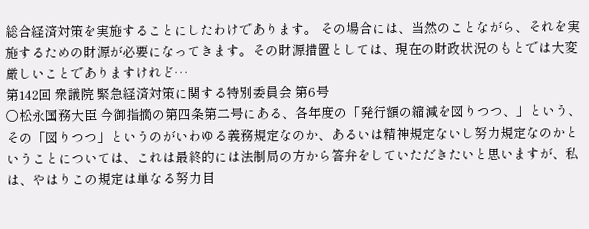総合経済対策を実施することにしたわけであります。 その場合には、当然のことながら、それを実施するための財源が必要になってきます。その財源措置としては、現在の財政状況のもとでは大変厳しいことでありますけれど…
第142回 衆議院 緊急経済対策に関する特別委員会 第6号
○松永国務大臣 今御指摘の第四条第二号にある、各年度の「発行額の縮減を図りつつ、」という、その「図りつつ」というのがいわゆる義務規定なのか、あるいは精神規定ないし努力規定なのかということについては、これは最終的には法制局の方から答弁をしていただきたいと思いますが、私は、やはりこの規定は単なる努力目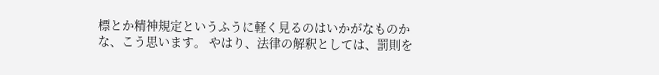標とか精神規定というふうに軽く見るのはいかがなものかな、こう思います。 やはり、法律の解釈としては、罰則を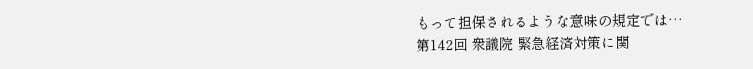もって担保されるような意味の規定では…
第142回 衆議院 緊急経済対策に関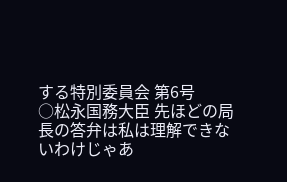する特別委員会 第6号
○松永国務大臣 先ほどの局長の答弁は私は理解できないわけじゃあ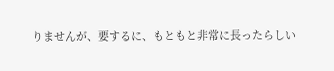りませんが、要するに、もともと非常に長ったらしい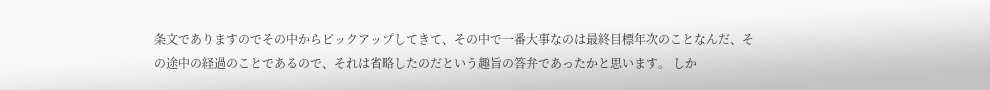条文でありますのでその中からピックアップしてきて、その中で一番大事なのは最終目標年次のことなんだ、その途中の経過のことであるので、それは省略したのだという趣旨の答弁であったかと思います。 しか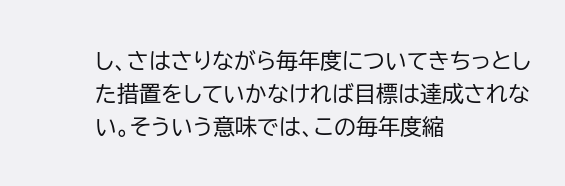し、さはさりながら毎年度についてきちっとした措置をしていかなければ目標は達成されない。そういう意味では、この毎年度縮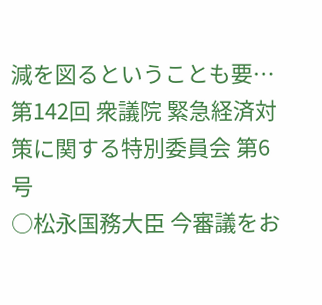減を図るということも要…
第142回 衆議院 緊急経済対策に関する特別委員会 第6号
○松永国務大臣 今審議をお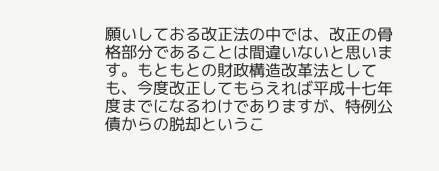願いしておる改正法の中では、改正の骨格部分であることは間違いないと思います。もともとの財政構造改革法としても、今度改正してもらえれば平成十七年度までになるわけでありますが、特例公債からの脱却というこ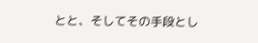とと、そしてその手段とし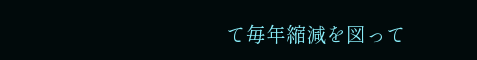て毎年縮減を図って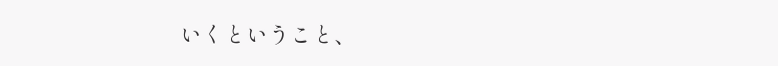いくということ、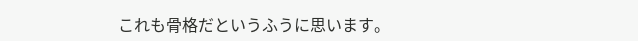これも骨格だというふうに思います。